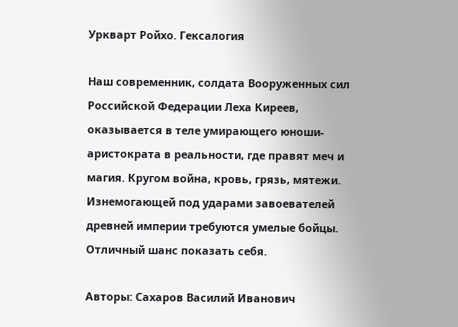Уркварт Ройхо. Гексалогия

Наш современник, солдата Вооруженных сил Российской Федерации Леха Киреев, оказывается в теле умирающего юноши-аристократа в реальности, где правят меч и магия. Кругом война, кровь, грязь, мятежи. Изнемогающей под ударами завоевателей древней империи требуются умелые бойцы. Отличный шанс показать себя.

Авторы: Сахаров Василий Иванович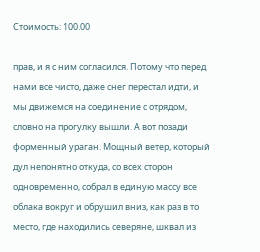Стоимость: 100.00

прав, и я с ним согласился. Потому что перед нами все чисто, даже снег перестал идти, и мы движемся на соединение с отрядом, словно на прогулку вышли. А вот позади форменный ураган. Мощный ветер, который дул непонятно откуда, со всех сторон одновременно, собрал в единую массу все облака вокруг и обрушил вниз, как раз в то место, где находились северяне, шквал из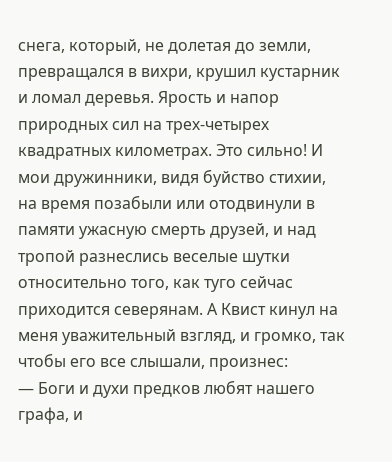снега, который, не долетая до земли, превращался в вихри, крушил кустарник и ломал деревья. Ярость и напор природных сил на трех-четырех квадратных километрах. Это сильно! И мои дружинники, видя буйство стихии, на время позабыли или отодвинули в памяти ужасную смерть друзей, и над тропой разнеслись веселые шутки относительно того, как туго сейчас приходится северянам. А Квист кинул на меня уважительный взгляд, и громко, так чтобы его все слышали, произнес:
— Боги и духи предков любят нашего графа, и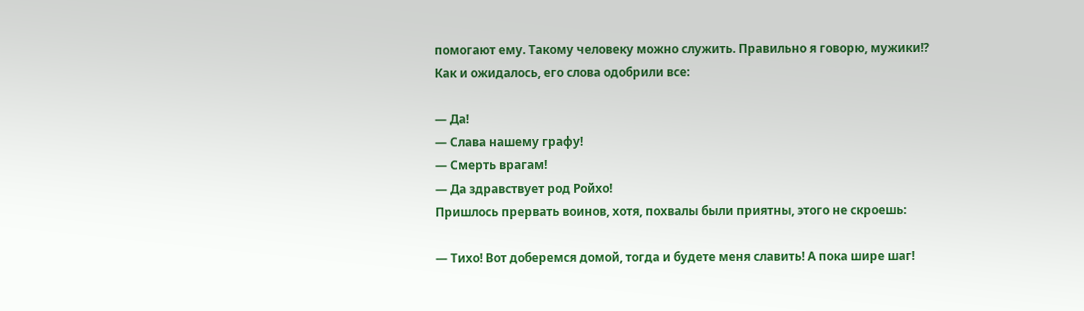помогают ему. Такому человеку можно служить. Правильно я говорю, мужики!?
Как и ожидалось, его слова одобрили все:

— Да!
— Слава нашему графу!
— Смерть врагам!
— Да здравствует род Ройхо!
Пришлось прервать воинов, хотя, похвалы были приятны, этого не скроешь:

— Тихо! Вот доберемся домой, тогда и будете меня славить! А пока шире шаг!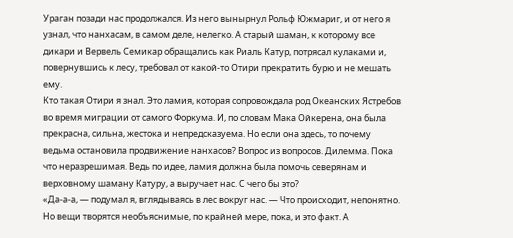Ураган позади нас продолжался. Из него вынырнул Рольф Южмариг, и от него я узнал, что нанхасам, в самом деле, нелегко. А старый шаман, к которому все дикари и Вервель Семикар обращались как Риаль Катур, потрясал кулаками и, повернувшись к лесу, требовал от какой-то Отири прекратить бурю и не мешать ему.
Кто такая Отири я знал. Это ламия, которая сопровождала род Океанских Ястребов во время миграции от самого Форкума. И, по словам Мака Ойкерена, она была прекрасна, сильна, жестока и непредсказуема. Но если она здесь, то почему ведьма остановила продвижение нанхасов? Вопрос из вопросов. Дилемма. Пока что неразрешимая. Ведь по идее, ламия должна была помочь северянам и верховному шаману Катуру, а выручает нас. С чего бы это?
«Да-а-а, — подумал я, вглядываясь в лес вокруг нас. — Что происходит, непонятно. Но вещи творятся необъяснимые, по крайней мере, пока, и это факт. А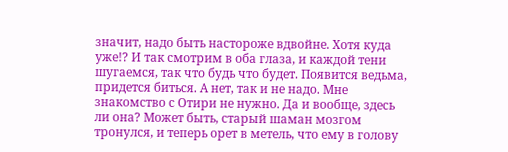значит, надо быть настороже вдвойне. Хотя куда уже!? И так смотрим в оба глаза, и каждой тени шугаемся, так что будь что будет. Появится ведьма, придется биться. А нет, так и не надо. Мне знакомство с Отири не нужно. Да и вообще, здесь ли она? Может быть, старый шаман мозгом тронулся, и теперь орет в метель, что ему в голову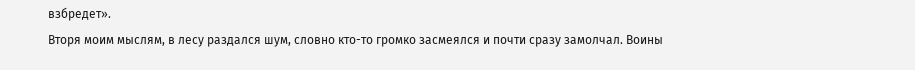взбредет».
Вторя моим мыслям, в лесу раздался шум, словно кто-то громко засмеялся и почти сразу замолчал. Воины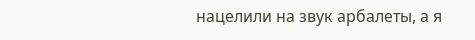нацелили на звук арбалеты, а я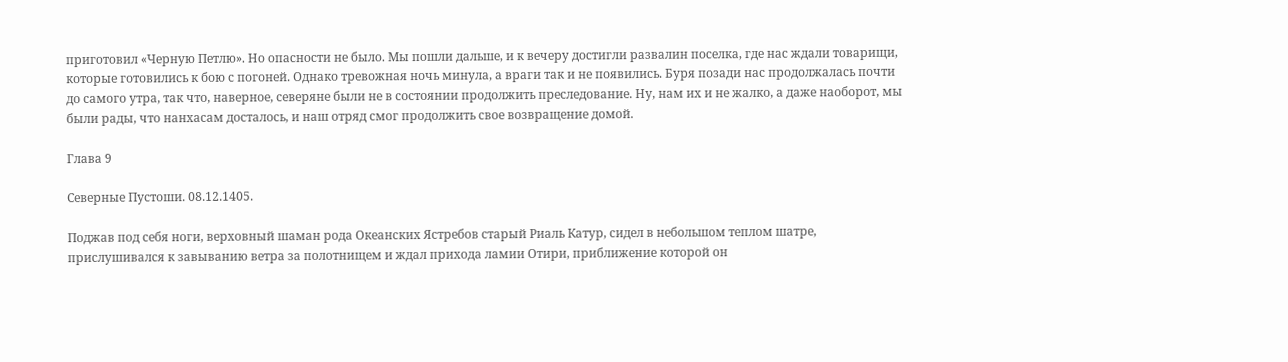приготовил «Черную Петлю». Но опасности не было. Мы пошли дальше, и к вечеру достигли развалин поселка, где нас ждали товарищи, которые готовились к бою с погоней. Однако тревожная ночь минула, а враги так и не появились. Буря позади нас продолжалась почти до самого утра, так что, наверное, северяне были не в состоянии продолжить преследование. Ну, нам их и не жалко, а даже наоборот, мы были рады, что нанхасам досталось, и наш отряд смог продолжить свое возвращение домой.

Глава 9

Северные Пустоши. 08.12.1405.

Поджав под себя ноги, верховный шаман рода Океанских Ястребов старый Риаль Катур, сидел в небольшом теплом шатре, прислушивался к завыванию ветра за полотнищем и ждал прихода ламии Отири, приближение которой он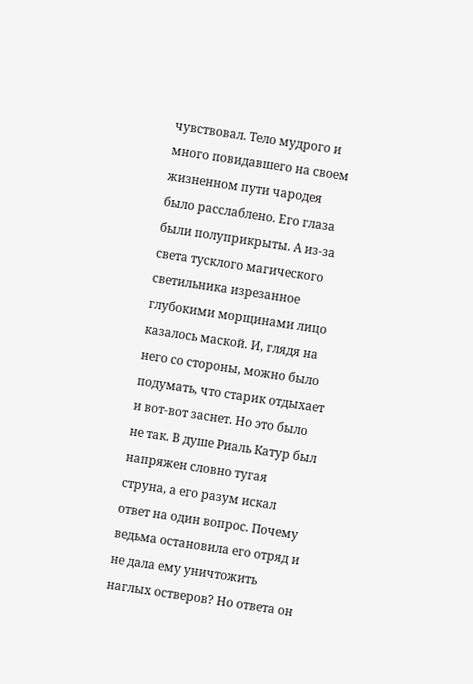чувствовал. Тело мудрого и много повидавшего на своем жизненном пути чародея было расслаблено. Его глаза были полуприкрыты. А из-за света тусклого магического светильника изрезанное глубокими морщинами лицо казалось маской. И, глядя на него со стороны, можно было подумать, что старик отдыхает и вот-вот заснет. Но это было не так. В душе Риаль Катур был напряжен словно тугая струна, а его разум искал ответ на один вопрос. Почему ведьма остановила его отряд и не дала ему уничтожить наглых остверов? Но ответа он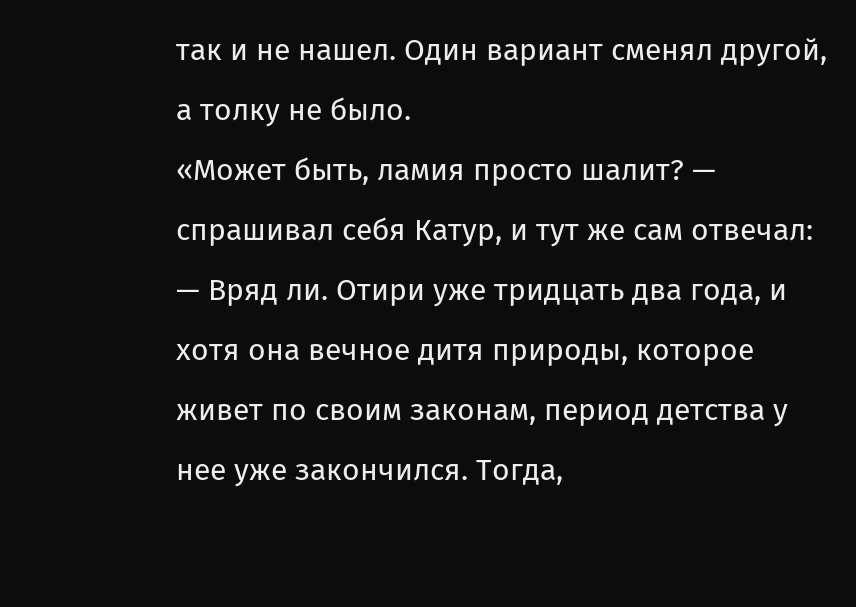так и не нашел. Один вариант сменял другой, а толку не было.
«Может быть, ламия просто шалит? — спрашивал себя Катур, и тут же сам отвечал: — Вряд ли. Отири уже тридцать два года, и хотя она вечное дитя природы, которое живет по своим законам, период детства у нее уже закончился. Тогда,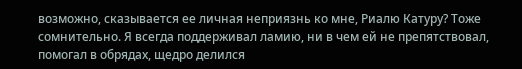возможно, сказывается ее личная неприязнь ко мне, Риалю Катуру? Тоже сомнительно. Я всегда поддерживал ламию, ни в чем ей не препятствовал, помогал в обрядах, щедро делился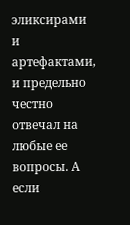эликсирами и артефактами, и предельно честно отвечал на любые ее вопросы. А если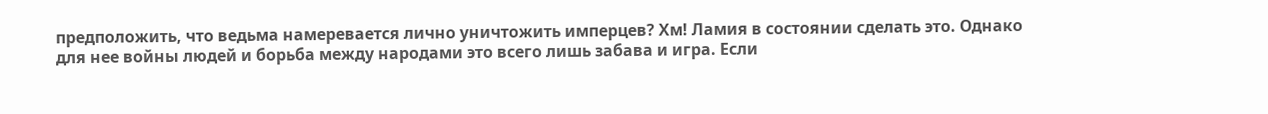предположить, что ведьма намеревается лично уничтожить имперцев? Хм! Ламия в состоянии сделать это. Однако для нее войны людей и борьба между народами это всего лишь забава и игра. Если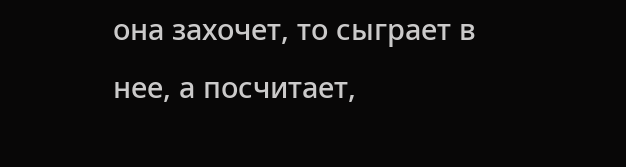она захочет, то сыграет в нее, а посчитает,